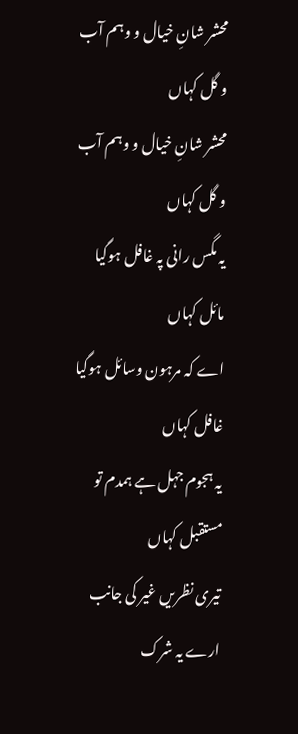محشر شانِ خیال و وہم آب و گل کہاں
محشر شانِ خیال و وہم آب و گل کہاں
یہ مگس رانی پہ غافل ہوگیا مائل کہاں
اے کہ مرہون وسائل ہوگیا غافل کہاں
یہ ہجوم جہل ہے ہمدم تو مستقبل کہاں
تیری نظریں غیر کی جانب ارے یہ شرک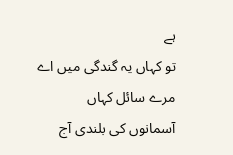ہے
تو کہاں یہ گندگی میں اے مرے سائل کہاں
آسمانوں کی بلندی آج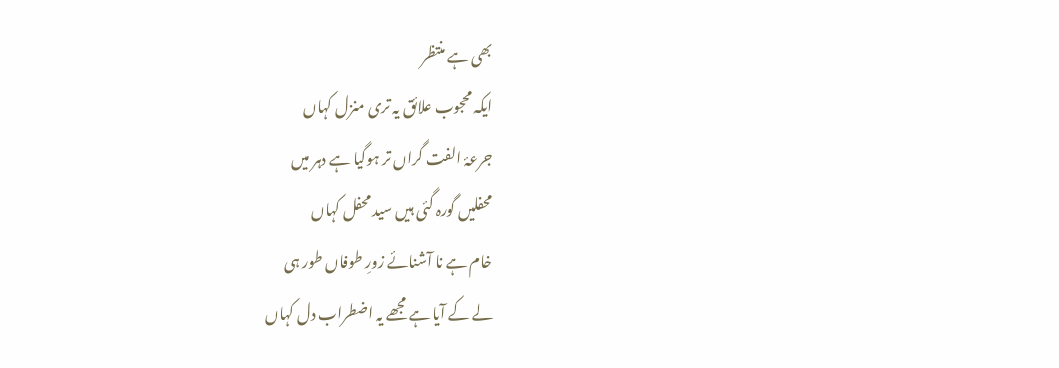بھی ہے منتظر
ایکہ محجوب علائق یہ تری منزل کہاں
جرعۂ الفت گراں تر ہوگیا ہے دہر میں
محفلیں گورہ گئی ہیں سید محفل کہاں
خام ہے نا آشنائے زورِ طوفاں طور ہی
لے کے آیا ہے مجھے یہ اضطراب دل کہاں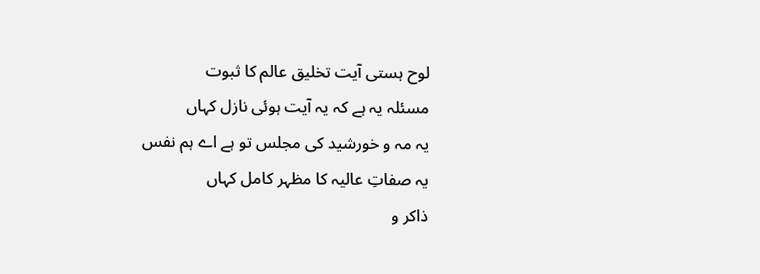لوح ہستی آیت تخلیق عالم کا ثبوت
مسئلہ یہ ہے کہ یہ آیت ہوئی نازل کہاں
یہ مہ و خورشید کی مجلس تو ہے اے ہم نفس
یہ صفاتِ عالیہ کا مظہر کامل کہاں
ذاکر و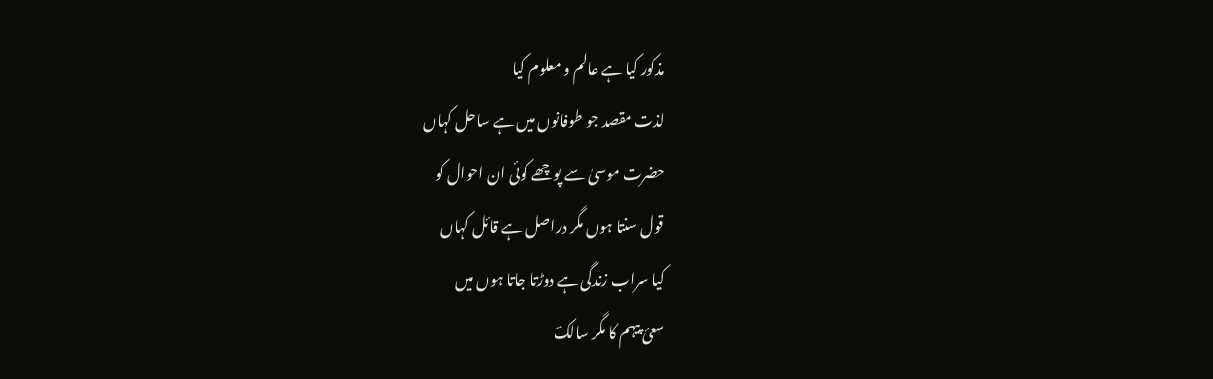مذکور کیا ہے عالم و معلوم کیا
لذت مقصد جو طوفانوں میں ہے ساحل کہاں
حضرت موسیٰ سے پوچھے کوئی ان احوال کو
قول سنتا ہوں مگر دراصل ہے قائل کہاں
کیا سراب زندگی ہے دوڑتا جاتا ہوں میں
سعیٔ پیہم کا مگر سالکؔ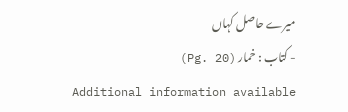میرے حاصل کہاں
- کتاب : خمار (Pg. 20)
Additional information available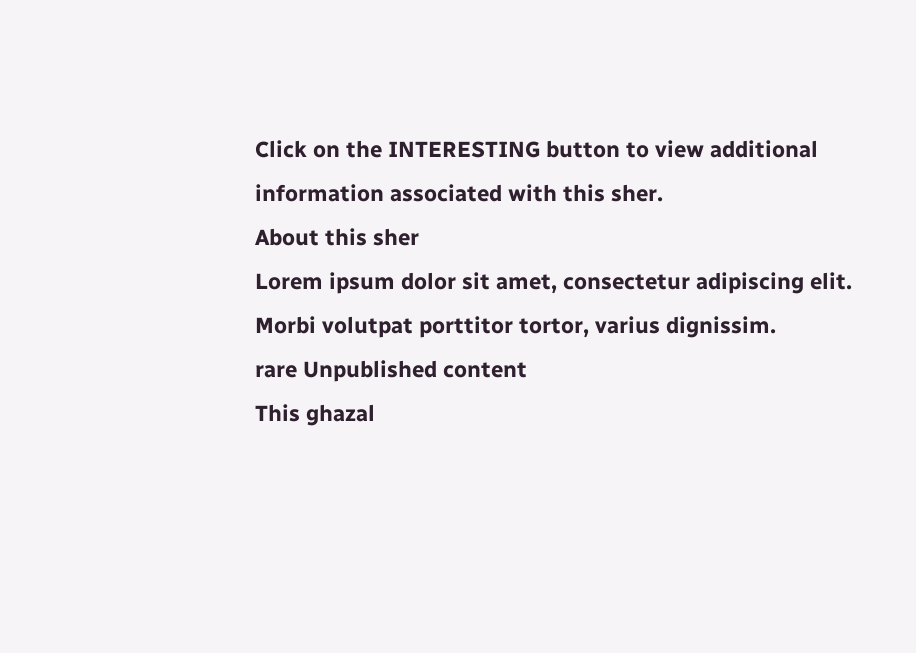Click on the INTERESTING button to view additional information associated with this sher.
About this sher
Lorem ipsum dolor sit amet, consectetur adipiscing elit. Morbi volutpat porttitor tortor, varius dignissim.
rare Unpublished content
This ghazal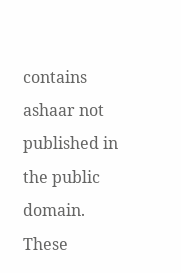contains ashaar not published in the public domain. These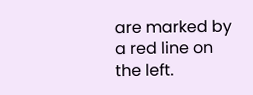are marked by a red line on the left.